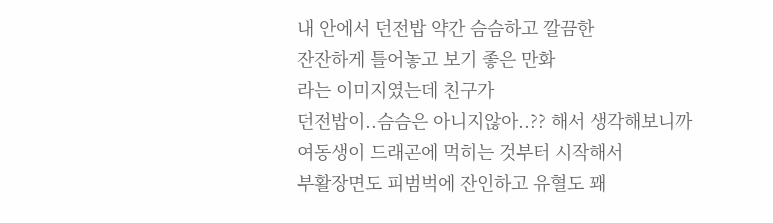내 안에서 던전밥 약간 슴슴하고 깔끔한
잔잔하게 틀어놓고 보기 좋은 만화
라는 이미지였는데 친구가
던전밥이..슴슴은 아니지않아..?? 해서 생각해보니까
여동생이 드래곤에 먹히는 것부터 시작해서
부활장면도 피범벅에 잔인하고 유혈도 꽤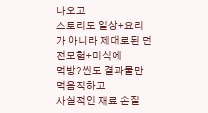나오고
스토리도 일상+요리가 아니라 제대로된 던전모험+미식에
먹방?씬도 결과물만 먹음직하고
사실적인 재료 손질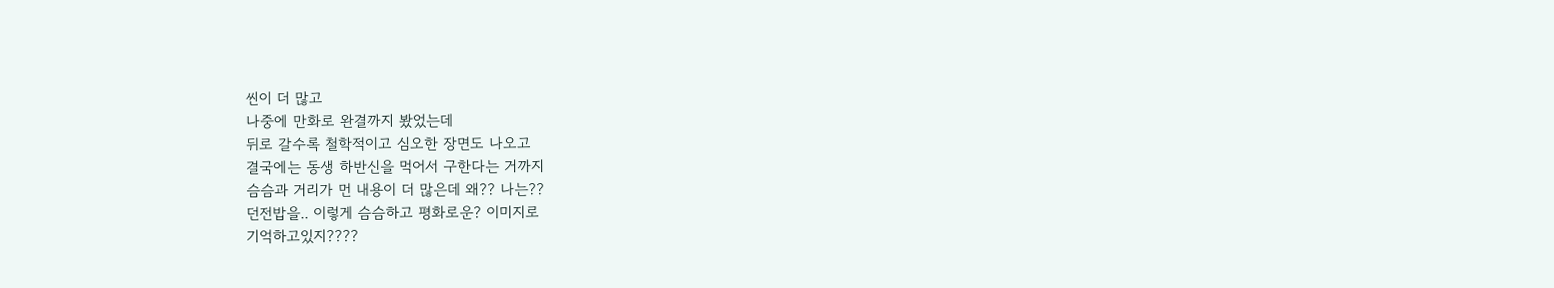씬이 더 많고
나중에 만화로 완결까지 봤었는데
뒤로 갈수록 철학적이고 심오한 장면도 나오고
결국에는 동생 하반신을 먹어서 구한다는 거까지
슴슴과 거리가 먼 내용이 더 많은데 왜?? 나는??
던전밥을.. 이렇게 슴슴하고 평화로운? 이미지로
기억하고있지????